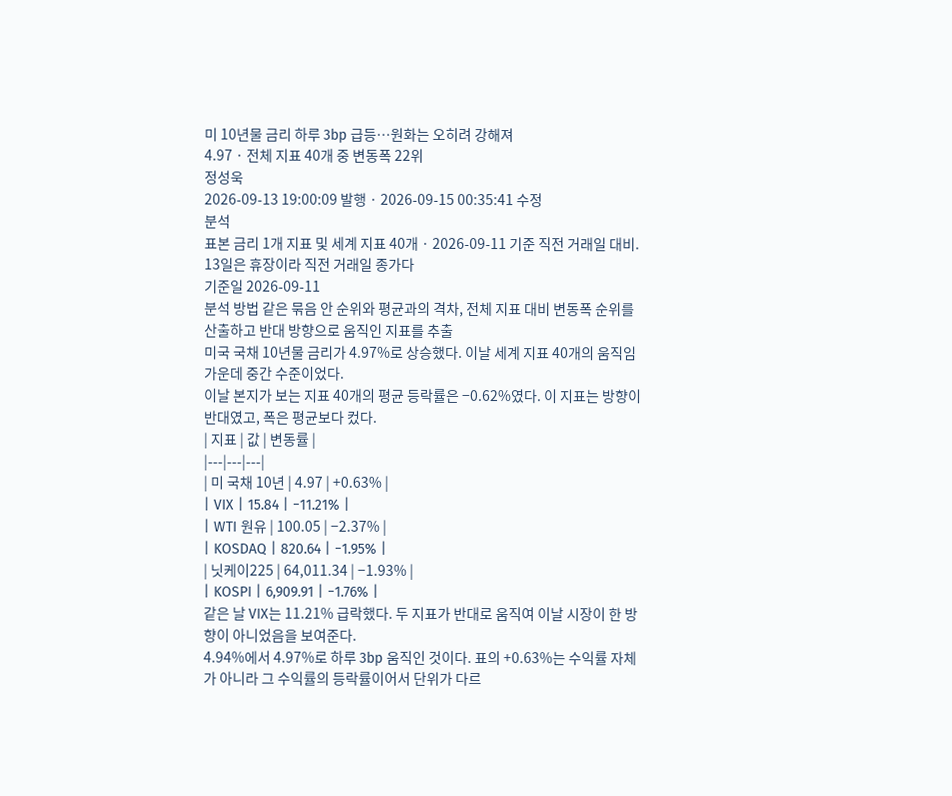미 10년물 금리 하루 3bp 급등…원화는 오히려 강해져
4.97 · 전체 지표 40개 중 변동폭 22위
정성욱
2026-09-13 19:00:09 발행 · 2026-09-15 00:35:41 수정
분석
표본 금리 1개 지표 및 세계 지표 40개 · 2026-09-11 기준 직전 거래일 대비. 13일은 휴장이라 직전 거래일 종가다
기준일 2026-09-11
분석 방법 같은 묶음 안 순위와 평균과의 격차, 전체 지표 대비 변동폭 순위를 산출하고 반대 방향으로 움직인 지표를 추출
미국 국채 10년물 금리가 4.97%로 상승했다. 이날 세계 지표 40개의 움직임 가운데 중간 수준이었다.
이날 본지가 보는 지표 40개의 평균 등락률은 −0.62%였다. 이 지표는 방향이 반대였고, 폭은 평균보다 컸다.
| 지표 | 값 | 변동률 |
|---|---|---|
| 미 국채 10년 | 4.97 | +0.63% |
| VIX | 15.84 | −11.21% |
| WTI 원유 | 100.05 | −2.37% |
| KOSDAQ | 820.64 | −1.95% |
| 닛케이225 | 64,011.34 | −1.93% |
| KOSPI | 6,909.91 | −1.76% |
같은 날 VIX는 11.21% 급락했다. 두 지표가 반대로 움직여 이날 시장이 한 방향이 아니었음을 보여준다.
4.94%에서 4.97%로 하루 3bp 움직인 것이다. 표의 +0.63%는 수익률 자체가 아니라 그 수익률의 등락률이어서 단위가 다르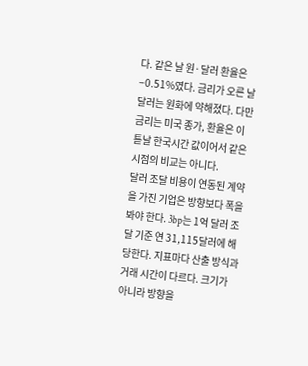다. 같은 날 원·달러 환율은 −0.51%였다. 금리가 오른 날 달러는 원화에 약해졌다. 다만 금리는 미국 종가, 환율은 이튿날 한국시간 값이어서 같은 시점의 비교는 아니다.
달러 조달 비용이 연동된 계약을 가진 기업은 방향보다 폭을 봐야 한다. 3bp는 1억 달러 조달 기준 연 31,115달러에 해당한다. 지표마다 산출 방식과 거래 시간이 다르다. 크기가 아니라 방향을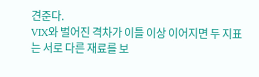견준다.
VIX와 벌어진 격차가 이틀 이상 이어지면 두 지표는 서로 다른 재료를 보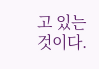고 있는 것이다.